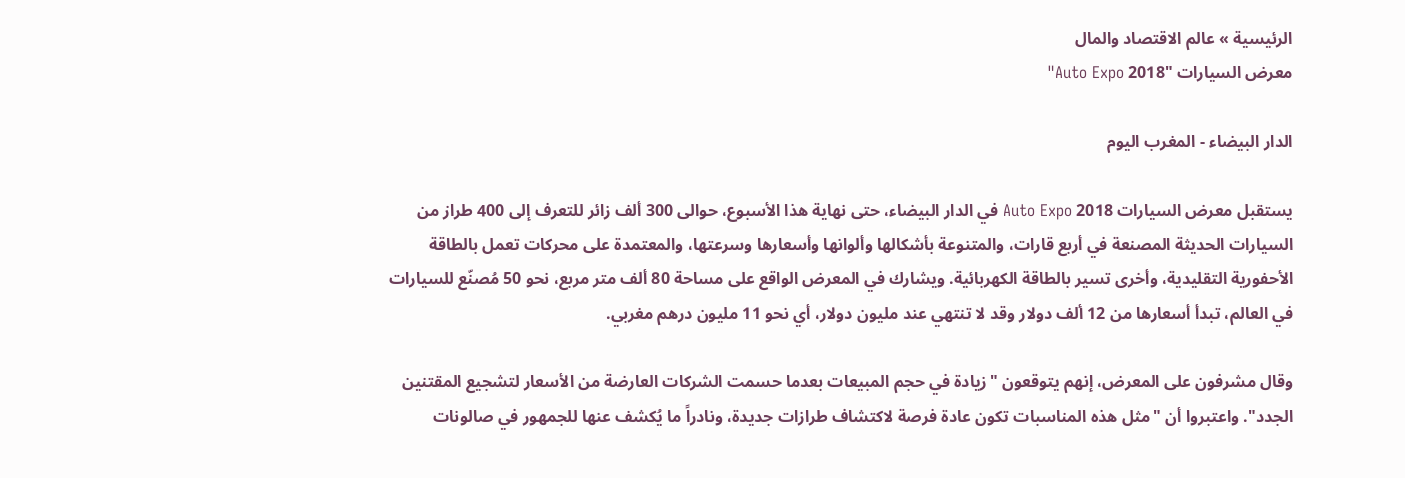الرئيسية » عالم الاقتصاد والمال
معرض السيارات "2018 Auto Expo"

الدار البيضاء - المغرب اليوم

يستقبل معرض السيارات 2018 Auto Expo في الدار البيضاء، حتى نهاية هذا الأسبوع، حوالى 300 ألف زائر للتعرف إلى 400 طراز من السيارات الحديثة المصنعة في أربع قارات، والمتنوعة بأشكالها وألوانها وأسعارها وسرعتها، والمعتمدة على محركات تعمل بالطاقة الأحفورية التقليدية، وأخرى تسير بالطاقة الكهربائية. ويشارك في المعرض الواقع على مساحة 80 ألف متر مربع، نحو 50 مُصنّع للسيارات في العالم، تبدأ أسعارها من 12 ألف دولار وقد لا تنتهي عند مليون دولار، أي نحو 11 مليون درهم مغربي.

وقال مشرفون على المعرض، إنهم يتوقعون "زيادة في حجم المبيعات بعدما حسمت الشركات العارضة من الأسعار لتشجيع المقتنين الجدد". واعتبروا أن "مثل هذه المناسبات تكون عادة فرصة لاكتشاف طرازات جديدة، ونادراً ما يُكشف عنها للجمهور في صالونات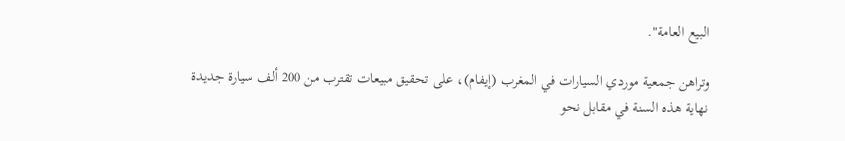البيع العامة".

وتراهن جمعية موردي السيارات في المغرب (إيفام)، على تحقيق مبيعات تقترب من 200 ألف سيارة جديدة نهاية هذه السنة في مقابل نحو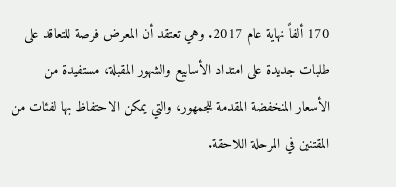170 ألفاً نهاية عام 2017. وهي تعتقد أن المعرض فرصة للتعاقد على طلبات جديدة على امتداد الأسابيع والشهور المقبلة، مستفيدة من الأسعار المنخفضة المقدمة للجمهور، والتي يمكن الاحتفاظ بها لفئات من المقتنين في المرحلة اللاحقة.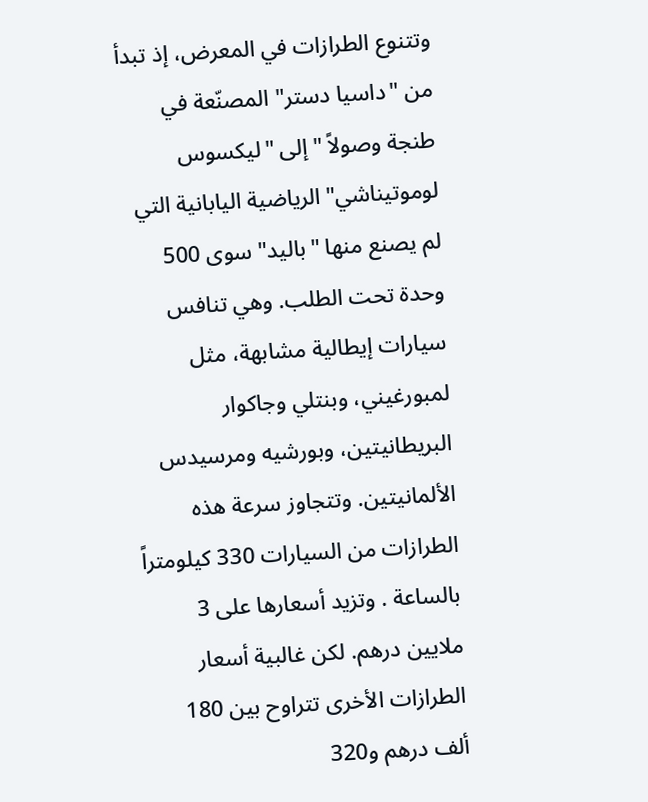وتتنوع الطرازات في المعرض، إذ تبدأ من "داسيا دستر" المصنّعة في طنجة وصولاً "إلى "ليكسوس لوموتيناشي" الرياضية اليابانية التي لم يصنع منها "باليد" سوى 500 وحدة تحت الطلب. وهي تنافس سيارات إيطالية مشابهة، مثل لمبورغيني، وبنتلي وجاكوار البريطانيتين، وبورشيه ومرسيدس الألمانيتين. وتتجاوز سرعة هذه الطرازات من السيارات 330 كيلومتراً بالساعة . وتزيد أسعارها على 3 ملايين درهم. لكن غالبية أسعار الطرازات الأخرى تتراوح بين 180 ألف درهم و320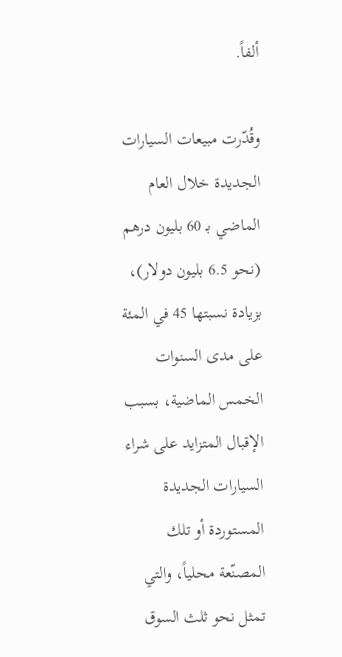ألفاً.

وقُدّرت مبيعات السيارات الجديدة خلال العام الماضي بـ 60 بليون درهم (نحو 6.5 بليون دولار)، بزيادة نسبتها 45 في المئة على مدى السنوات الخمس الماضية، بسبب الإقبال المتزايد على شراء السيارات الجديدة المستوردة أو تلك المصنّعة محلياً، والتي تمثل نحو ثلث السوق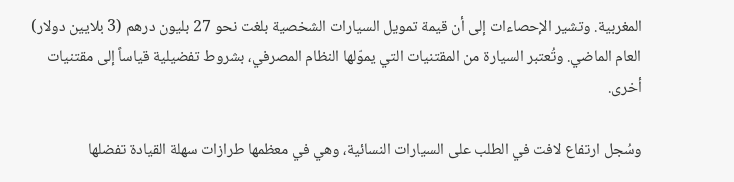المغربية. وتشير الإحصاءات إلى أن قيمة تمويل السيارات الشخصية بلغت نحو 27 بليون درهم (3 بلايين دولار) العام الماضي. وتُعتبر السيارة من المقتنيات التي يموّلها النظام المصرفي، بشروط تفضيلية قياساً إلى مقتنيات أخرى.

وسُجل ارتفاع لافت في الطلب على السيارات النسائية، وهي في معظمها طرازات سهلة القيادة تفضلها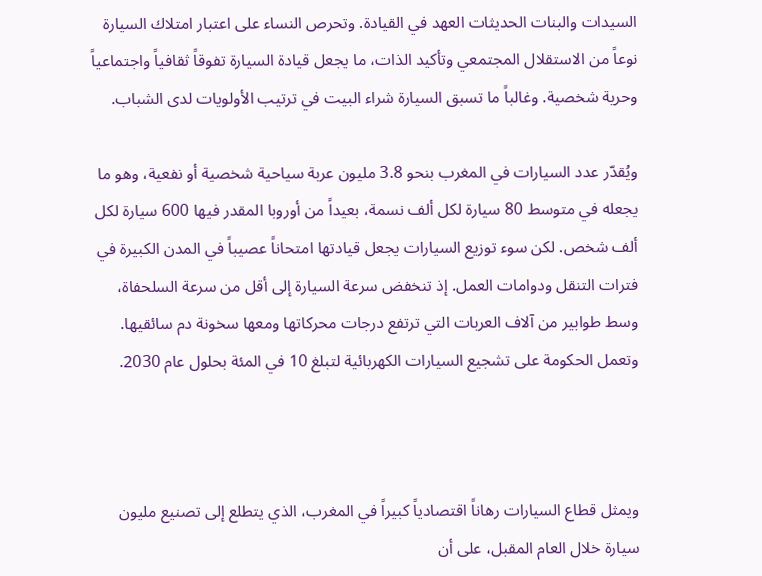السيدات والبنات الحديثات العهد في القيادة. وتحرص النساء على اعتبار امتلاك السيارة نوعاً من الاستقلال المجتمعي وتأكيد الذات، ما يجعل قيادة السيارة تفوقاً ثقافياً واجتماعياً وحرية شخصية. وغالباً ما تسبق السيارة شراء البيت في ترتيب الأولويات لدى الشباب.

ويُقدّر عدد السيارات في المغرب بنحو 3.8 مليون عربة سياحية شخصية أو نفعية، وهو ما يجعله في متوسط 80 سيارة لكل ألف نسمة، بعيداً من أوروبا المقدر فيها 600 سيارة لكل ألف شخص. لكن سوء توزيع السيارات يجعل قيادتها امتحاناً عصيباً في المدن الكبيرة في فترات التنقل ودوامات العمل. إذ تنخفض سرعة السيارة إلى أقل من سرعة السلحفاة، وسط طوابير من آلاف العربات التي ترتفع درجات محركاتها ومعها سخونة دم سائقيها. وتعمل الحكومة على تشجيع السيارات الكهربائية لتبلغ 10 في المئة بحلول عام 2030.



ويمثل قطاع السيارات رهاناً اقتصادياً كبيراً في المغرب، الذي يتطلع إلى تصنيع مليون سيارة خلال العام المقبل، على أن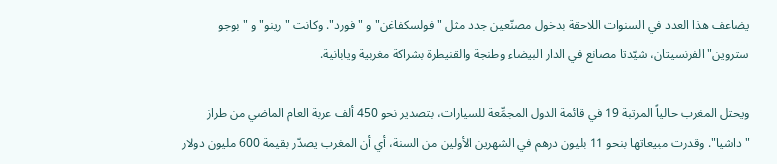يضاعف هذا العدد في السنوات اللاحقة بدخول مصنّعين جدد مثل "فولسكفاغن" و "فورد". وكانت "رينو" و "بوجو ستروين" الفرنسيتان، شيّدتا مصانع في الدار البيضاء وطنجة والقنيطرة بشراكة مغربية ويابانية.

ويحتل المغرب حالياً المرتبة 19 في قائمة الدول المجمِّعة للسيارات، بتصدير نحو 450 ألف عربة العام الماضي من طراز "داشيا". وقدرت مبيعاتها بنحو 11 بليون درهم في الشهرين الأولين من السنة، أي أن المغرب يصدّر بقيمة 600 مليون دولار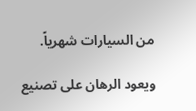من السيارات شهرياً.

ويعود الرهان على تصنيع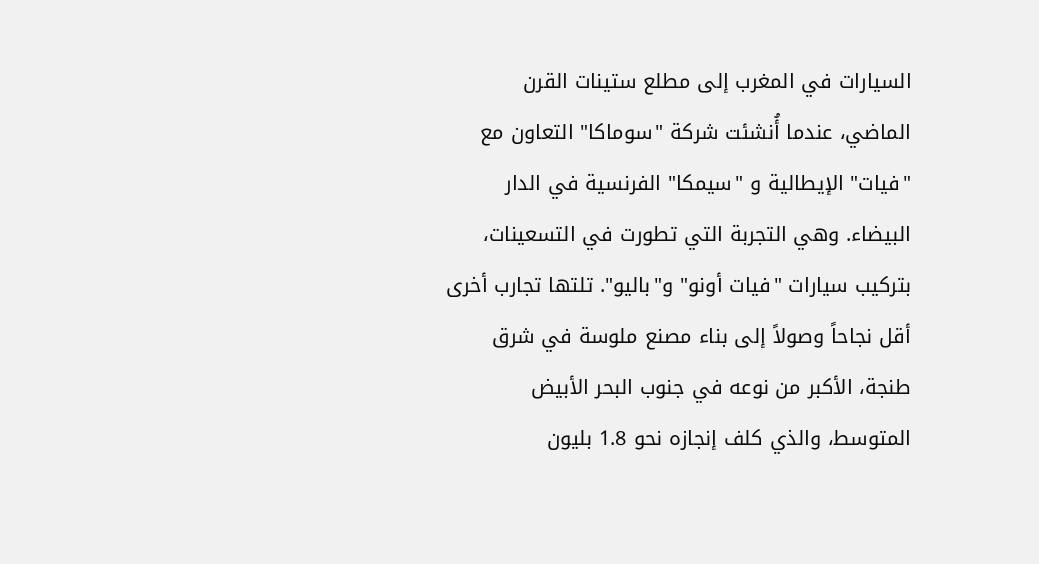السيارات في المغرب إلى مطلع ستينات القرن الماضي، عندما أُنشئت شركة "سوماكا" التعاون مع "فيات" الإيطالية و "سيمكا" الفرنسية في الدار البيضاء. وهي التجربة التي تطورت في التسعينات، بتركيب سيارات "فيات أونو" و"باليو". تلتها تجارب أخرى أقل نجاحاً وصولاً إلى بناء مصنع ملوسة في شرق طنجة، الأكبر من نوعه في جنوب البحر الأبيض المتوسط، والذي كلف إنجازه نحو 1.8 بليون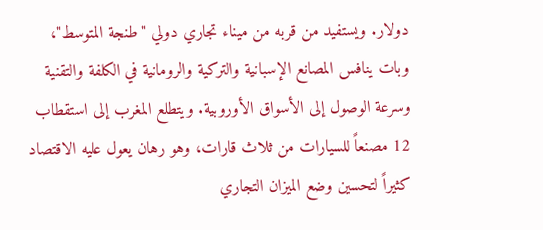دولار. ويستفيد من قربه من ميناء تجاري دولي "طنجة المتوسط"، وبات ينافس المصانع الإسبانية والتركية والرومانية في الكلفة والتقنية وسرعة الوصول إلى الأسواق الأوروبية. ويتطلع المغرب إلى استقطاب 12 مصنعاً للسيارات من ثلاث قارات، وهو رهان يعول عليه الاقتصاد كثيراً لتحسين وضع الميزان التجاري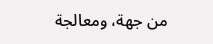من جهة، ومعالجة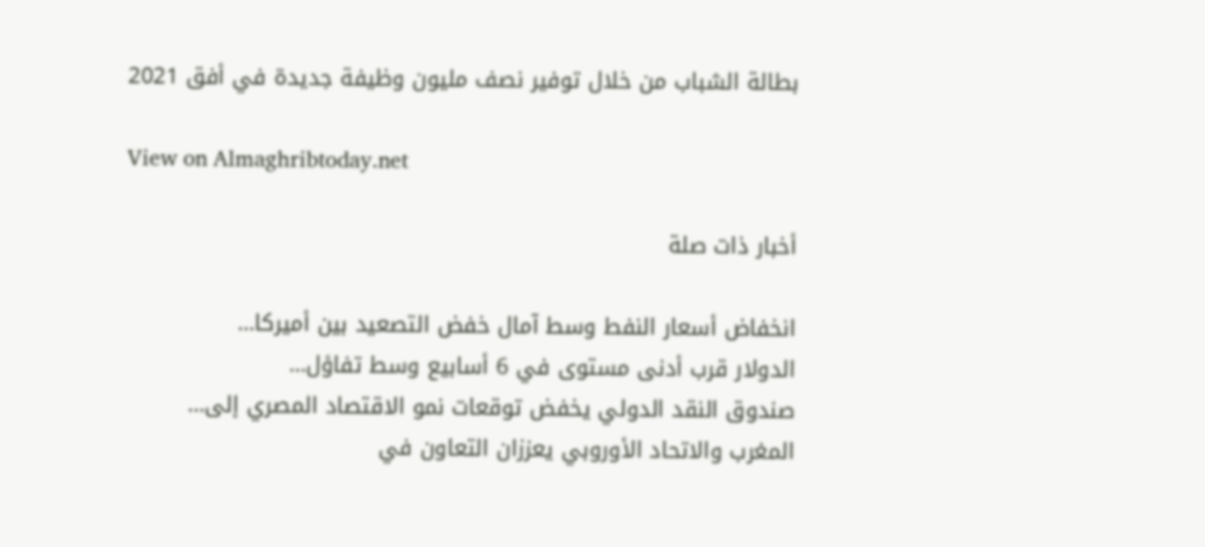بطالة الشباب من خلال توفير نصف مليون وظيفة جديدة في أفق 2021

View on Almaghribtoday.net

أخبار ذات صلة

انخفاض أسعار النفط وسط آمال خفض التصعيد بين أميركا…
الدولار قرب أدنى مستوى في 6 أسابيع وسط تفاؤل…
صندوق النقد الدولي يخفض توقعات نمو الاقتصاد المصري إلى…
المغرب والاتحاد الأوروبي يعززان التعاون في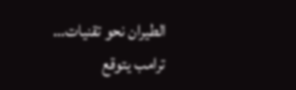الطيران نحو تقنيات…
ترامب يتوقع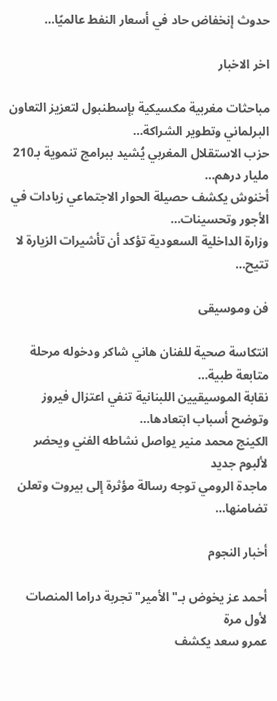حدوث إنخفاض حاد في أسعار النفط عالميًا…

اخر الاخبار

مباحثات مغربية مكسيكية بإسطنبول لتعزيز التعاون البرلماني وتطوير الشراكة…
حزب الاستقلال المغربي يُشيد ببرامج تنموية بـ210 مليار درهم…
أخنوش يكشف حصيلة الحوار الاجتماعي زيادات في الأجور وتحسينات…
وزارة الداخلية السعودية تؤكد أن تأشيرات الزيارة لا تتيح…

فن وموسيقى

انتكاسة صحية للفنان هاني شاكر ودخوله مرحلة متابعة طبية…
نقابة الموسيقيين اللبنانية تنفي اعتزال فيروز وتوضح أسباب ابتعادها…
الكينج محمد منير يواصل نشاطه الفني ويحضر لألبوم جديد
ماجدة الرومي توجه رسالة مؤثرة إلى بيروت وتعلن تضامنها…

أخبار النجوم

أحمد عز يخوض بـ"الأمير" تجربة دراما المنصات لأول مرة
عمرو سعد يكشف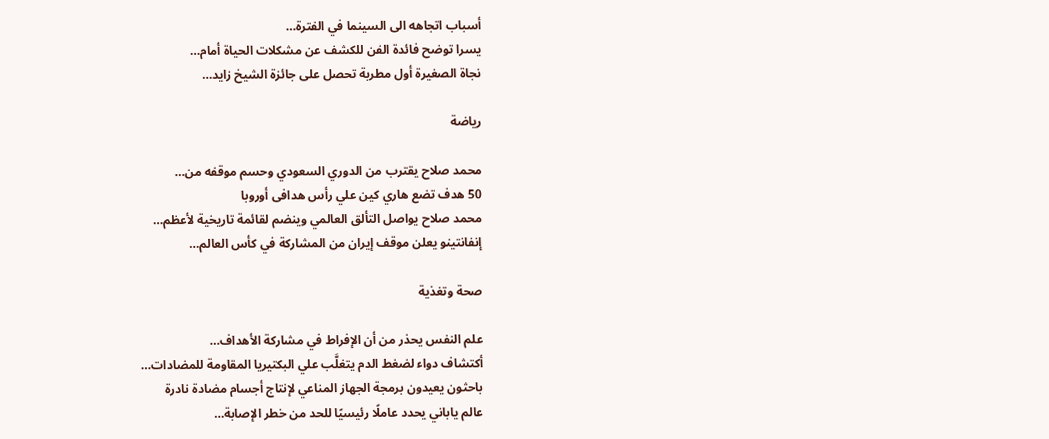أسباب اتجاهه الى السينما في الفترة…
يسرا توضح فائدة الفن للكشف عن مشكلات الحياة أمام…
نجاة الصغيرة أول مطربة تحصل على جائزة الشيخ زايد…

رياضة

محمد صلاح يقترب من الدوري السعودي وحسم موقفه من…
50 هدف تضع هاري كين علي رأس هدافى أوروبا
محمد صلاح يواصل التألق العالمي وينضم لقائمة تاريخية لأعظم…
إنفانتينو يعلن موقف إيران من المشاركة في كأس العالم…

صحة وتغذية

علم النفس يحذر من أن الإفراط في مشاركة الأهداف…
أكتشاف دواء لضغط الدم يتغلَّب علي البكتيريا المقاومة للمضادات…
باحثون يعيدون برمجة الجهاز المناعي لإنتاج أجسام مضادة نادرة
عالم ياباني يحدد عاملًا رئيسيًا للحد من خطر الإصابة…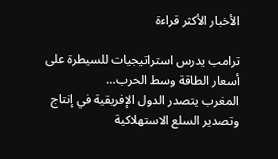الأخبار الأكثر قراءة

ترامب يدرس استراتيجيات للسيطرة على أسعار الطاقة وسط الحرب…
المغرب يتصدر الدول الإفريقية في إنتاج وتصدير السلع الاستهلاكية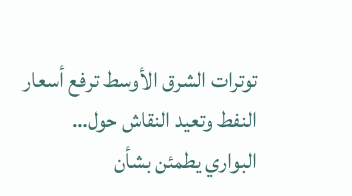توترات الشرق الأوسط ترفع أسعار النفط وتعيد النقاش حول…
البواري يطمئن بشأن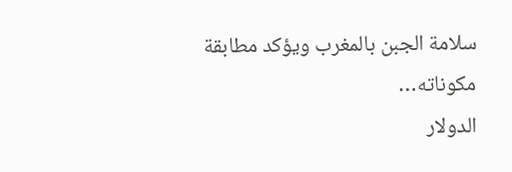سلامة الجبن بالمغرب ويؤكد مطابقة مكوناته…
الدولار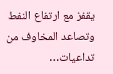يقفز مع ارتفاع النفط وتصاعد المخاوف من تداعيات…